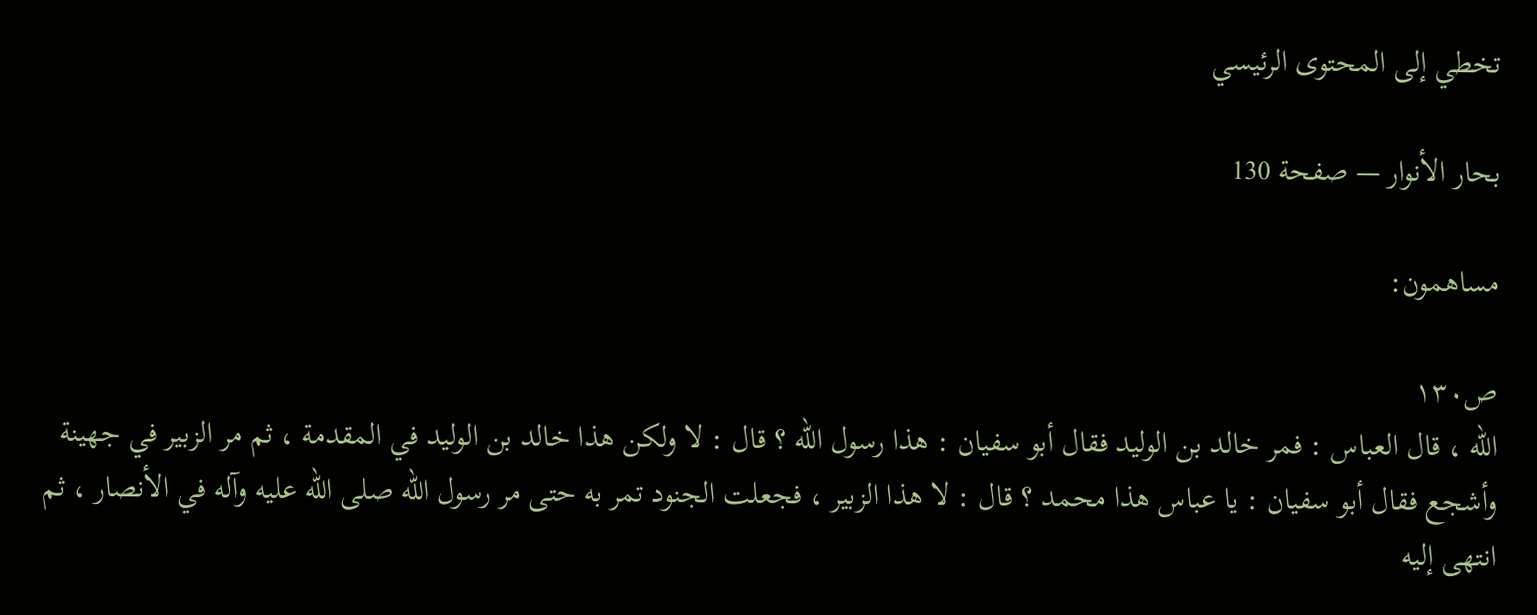تخطي إلى المحتوى الرئيسي

بحار الأنوار — صفحة 130

مساهمون:

ص١٣٠
الله ، قال العباس : فمر خالد بن الوليد فقال أبو سفيان : هذا رسول الله ؟ قال : لا ولكن هذا خالد بن الوليد في المقدمة ، ثم مر الزبير في جهينة وأشجع فقال أبو سفيان : يا عباس هذا محمد ؟ قال : لا هذا الزبير ، فجعلت الجنود تمر به حتى مر رسول الله صلى الله عليه وآله في الأنصار ، ثم انتهى إليه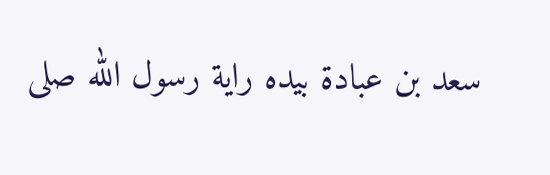سعد بن عبادة بيده راية رسول الله صلى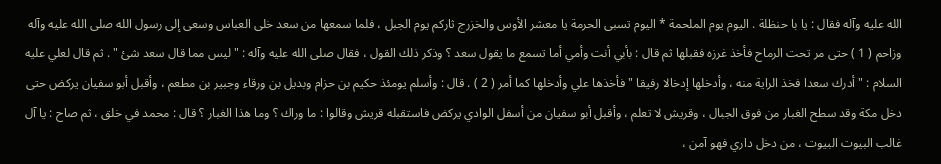الله عليه وآله فقال : يا با حنظلة . اليوم يوم الملحمة * اليوم تسبى الحرمة يا معشر الأوس والخزرج ثاركم يوم الجبل ، فلما سمعها من سعد خلى العباس وسعى إلى رسول الله صلى الله عليه وآله وزاحم ( 1 ) حتى مر تحت الرماح فأخذ غرزه فقبلها ثم قال : بأبي أنت وأمي أما تسمع ما يقول سعد ؟ وذكر ذلك القول ، فقال صلى الله عليه وآله : " ليس مما قال سعد شئ " . ثم قال لعلي عليه السلام : " أدرك سعدا فخذ الراية منه ، وأدخلها إدخالا رفيقا " فأخذها علي وأدخلها كما أمر ( 2 ) . قال : وأسلم يومئذ حكيم بن حزام وبديل بن ورقاء وجبير بن مطعم ، وأقبل أبو سفيان يركض حتى دخل مكة وقد سطح الغبار من فوق الجبال ، وقريش لا تعلم ، وأقبل أبو سفيان من أسفل الوادي يركض فاستقبله قريش وقالوا : ما وراك ؟ وما هذا الغبار ؟ قال : محمد في خلق ، ثم صاح : يا آل غالب البيوت البيوت ، من دخل داري فهو آمن ،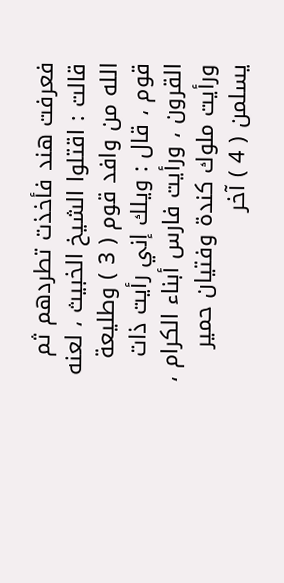فعرفت هند فأخذت تطردهم ثم قالت : اقتلوا الشيخ الخبيث ، لعنه الله من وافد قوم ( 3 ) وطليعة قوم ، قال : ويلك إني رأيت ذات القرون ، ورأيت فارس أبناء الكرام ، ورأيت ملوك كندة وفتيان حمير يسلمن ( 4 ) آخر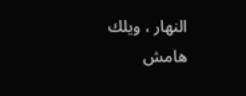النهار ، ويلك
هامش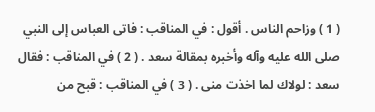( 1 ) وزاحم الناس . أقول : في المناقب : فاتى العباس إلى النبي صلى الله عليه وآله وأخبره بمقالة سعد . ( 2 ) في المناقب : فقال سعد : لولاك لما اخذت منى . ( 3 ) في المناقب : قبح من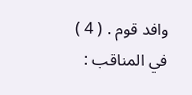وافد قوم . ( 4 ) في المناقب :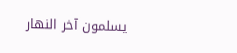يسلمون آخر النهار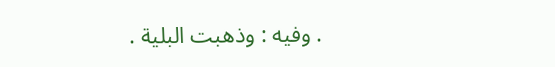. وفيه : وذهبت البلية .